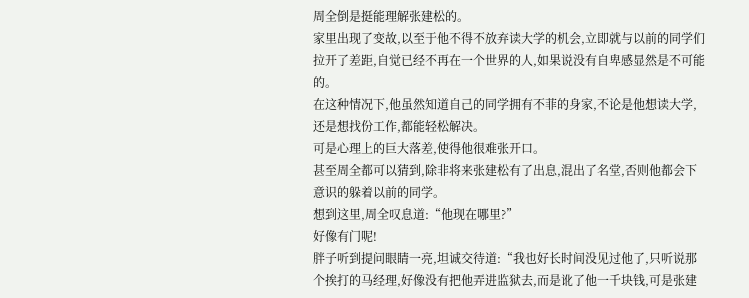周全倒是挺能理解张建松的。
家里出现了变故,以至于他不得不放弃读大学的机会,立即就与以前的同学们拉开了差距,自觉已经不再在一个世界的人,如果说没有自卑感显然是不可能的。
在这种情况下,他虽然知道自己的同学拥有不菲的身家,不论是他想读大学,还是想找份工作,都能轻松解决。
可是心理上的巨大落差,使得他很难张开口。
甚至周全都可以猜到,除非将来张建松有了出息,混出了名堂,否则他都会下意识的躲着以前的同学。
想到这里,周全叹息道:“他现在哪里?”
好像有门呢!
胖子听到提问眼睛一亮,坦诚交待道:“我也好长时间没见过他了,只听说那个挨打的马经理,好像没有把他弄进监狱去,而是讹了他一千块钱,可是张建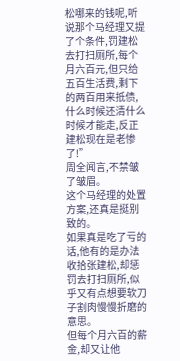松哪来的钱呢,听说那个马经理又提了个条件,罚建松去打扫厕所,每个月六百元,但只给五百生活费,剩下的两百用来抵债,什么时候还清什么时候才能走,反正建松现在是老惨了!”
周全闻言,不禁皱了皱眉。
这个马经理的处置方案,还真是挺别致的。
如果真是吃了亏的话,他有的是办法收拾张建松,却惩罚去打扫厕所,似乎又有点想要软刀子割肉慢慢折磨的意思。
但每个月六百的薪金,却又让他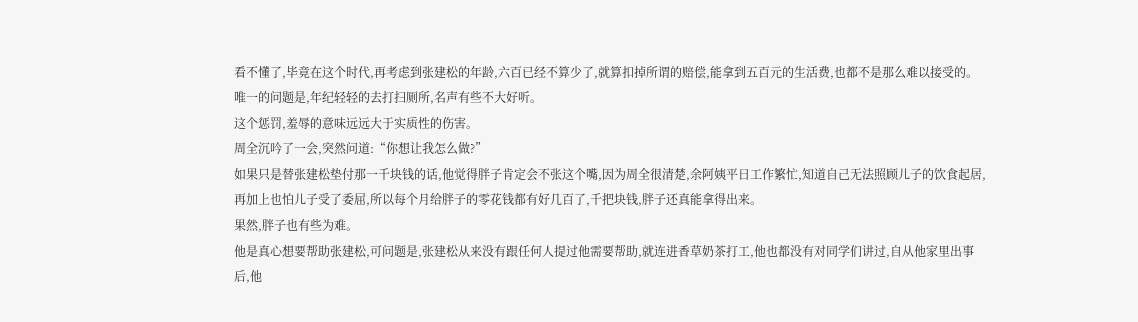看不懂了,毕竟在这个时代,再考虑到张建松的年龄,六百已经不算少了,就算扣掉所谓的赔偿,能拿到五百元的生活费,也都不是那么难以接受的。
唯一的问题是,年纪轻轻的去打扫厕所,名声有些不大好听。
这个惩罚,羞辱的意味远远大于实质性的伤害。
周全沉吟了一会,突然问道:“你想让我怎么做?”
如果只是替张建松垫付那一千块钱的话,他觉得胖子肯定会不张这个嘴,因为周全很清楚,余阿姨平日工作繁忙,知道自己无法照顾儿子的饮食起居,再加上也怕儿子受了委屈,所以每个月给胖子的零花钱都有好几百了,千把块钱,胖子还真能拿得出来。
果然,胖子也有些为难。
他是真心想要帮助张建松,可问题是,张建松从来没有跟任何人提过他需要帮助,就连进香草奶茶打工,他也都没有对同学们讲过,自从他家里出事后,他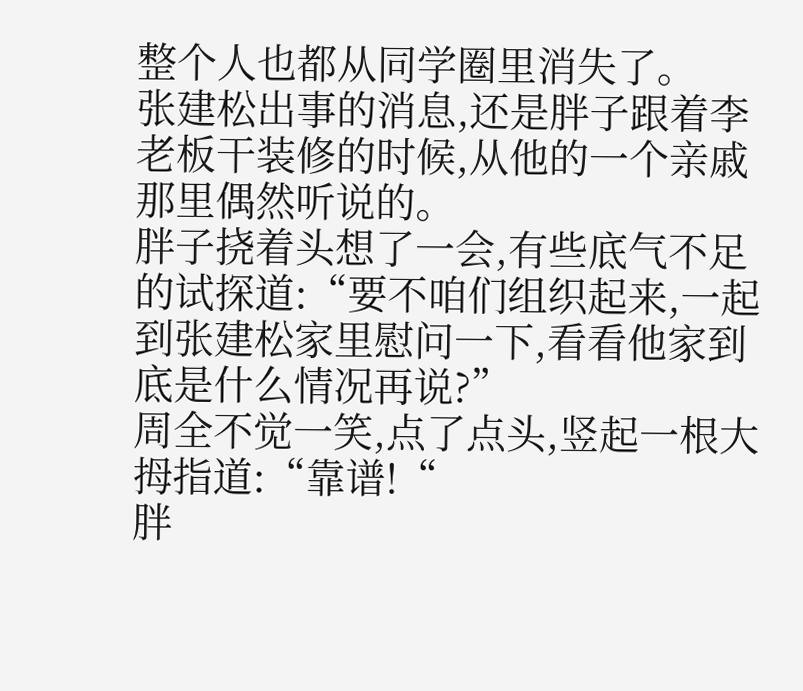整个人也都从同学圈里消失了。
张建松出事的消息,还是胖子跟着李老板干装修的时候,从他的一个亲戚那里偶然听说的。
胖子挠着头想了一会,有些底气不足的试探道:“要不咱们组织起来,一起到张建松家里慰问一下,看看他家到底是什么情况再说?”
周全不觉一笑,点了点头,竖起一根大拇指道:“靠谱!“
胖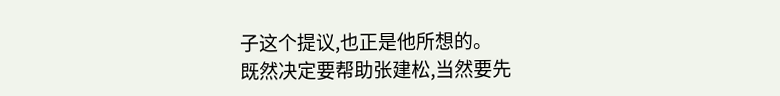子这个提议,也正是他所想的。
既然决定要帮助张建松,当然要先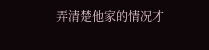弄清楚他家的情况才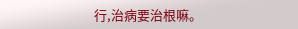行,治病要治根嘛。